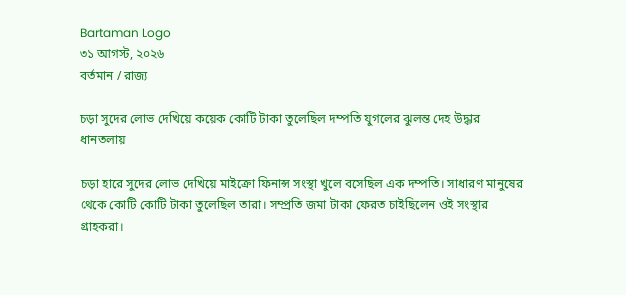Bartaman Logo
৩১ আগস্ট, ২০২৬
বর্তমান / রাজ্য

চড়া সুদের লোভ দেখিয়ে কয়েক কোটি টাকা তুলেছিল দম্পতি যুগলের ঝুলন্ত দেহ উদ্ধার ধানতলায়

চড়া হারে সুদের লোভ দেখিয়ে মাইক্রো ফিনান্স সংস্থা খুলে বসেছিল এক দম্পতি। সাধারণ মানুষের থেকে কোটি কোটি টাকা তুলেছিল তারা। সম্প্রতি জমা টাকা ফেরত চাইছিলেন ওই সংস্থার গ্রাহকরা।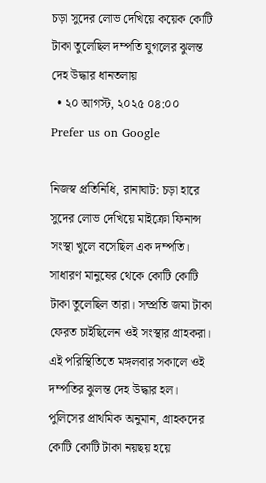চড়া সুদের লোভ দেখিয়ে কয়েক কোটি টাকা তুলেছিল দম্পতি যুগলের ঝুলন্ত দেহ উদ্ধার ধানতলায়
  • ২০ আগস্ট, ২০২৫ ০৪:০০
Prefer us on Google

নিজস্ব প্রতিনিধি, রানাঘাট: চড়া হারে সুদের লোভ দেখিয়ে মাইক্রো ফিনান্স সংস্থা খুলে বসেছিল এক দম্পতি। সাধারণ মানুষের থেকে কোটি কোটি টাকা তুলেছিল তারা। সম্প্রতি জমা টাকা ফেরত চাইছিলেন ওই সংস্থার গ্রাহকরা। এই পরিস্থিতিতে মঙ্গলবার সকালে ওই দম্পতির ঝুলন্ত দেহ উদ্ধার হল। পুলিসের প্রাথমিক অনুমান, গ্রাহকদের কোটি কোটি টাকা নয়ছয় হয়ে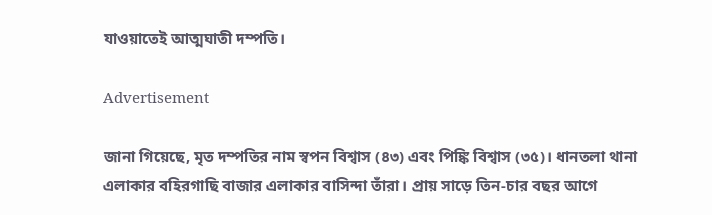যাওয়াতেই আত্মঘাতী দম্পতি।

Advertisement

জানা গিয়েছে, মৃত দম্পতির নাম স্বপন বিশ্বাস (৪৩) এবং পিঙ্কি বিশ্বাস (৩৫)। ধানতলা থানা এলাকার বহিরগাছি বাজার এলাকার বাসিন্দা তাঁরা। প্রায় সাড়ে তিন-চার বছর আগে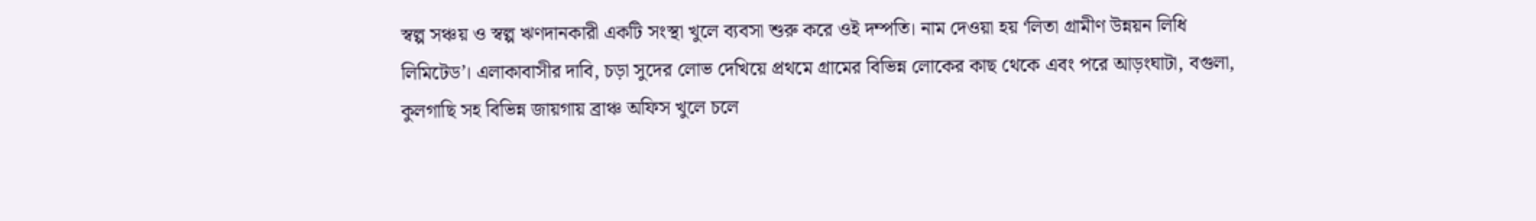স্বল্প সঞ্চয় ও স্বল্প ঋণদানকারী একটি সংস্থা খুলে ব্যবসা শুরু করে ওই দম্পতি। নাম দেওয়া হয় ‘লিতা গ্রামীণ উন্নয়ন লিধি লিমিটেড’। এলাকাবাসীর দাবি, চড়া সুদের লোভ দেখিয়ে প্রথমে গ্রামের বিভিন্ন লোকের কাছ থেকে এবং পরে আড়ংঘাটা, বগুলা, কুলগাছি সহ বিভিন্ন জায়গায় ব্রাঞ্চ অফিস খুলে চলে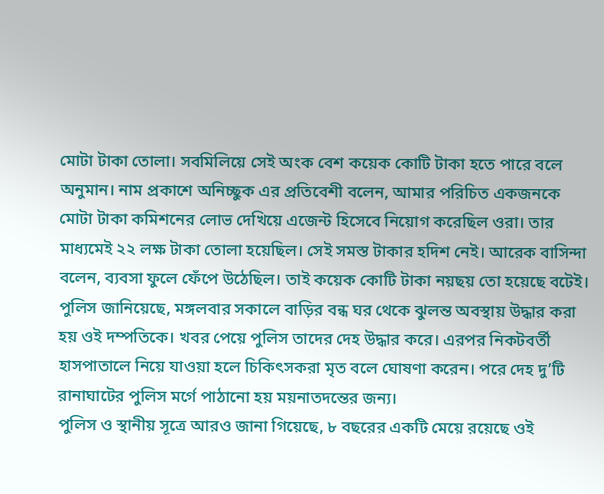মোটা টাকা তোলা। সবমিলিয়ে সেই অংক বেশ কয়েক কোটি টাকা হতে পারে বলে অনুমান। নাম প্রকাশে অনিচ্ছুক এর প্রতিবেশী বলেন, আমার পরিচিত একজনকে মোটা টাকা কমিশনের লোভ দেখিয়ে এজেন্ট হিসেবে নিয়োগ করেছিল ওরা। তার মাধ্যমেই ২২ লক্ষ টাকা তোলা হয়েছিল। সেই সমস্ত টাকার হদিশ নেই। আরেক বাসিন্দা বলেন, ব্যবসা ফুলে ফেঁপে উঠেছিল। তাই কয়েক কোটি টাকা নয়ছয় তো হয়েছে বটেই। পুলিস জানিয়েছে, মঙ্গলবার সকালে বাড়ির বন্ধ ঘর থেকে ঝুলন্ত অবস্থায় উদ্ধার করা হয় ওই দম্পতিকে। খবর পেয়ে পুলিস তাদের দেহ উদ্ধার করে। এরপর নিকটবর্তী হাসপাতালে নিয়ে যাওয়া হলে চিকিৎসকরা মৃত বলে ঘোষণা করেন। পরে দেহ দু’টি রানাঘাটের পুলিস মর্গে পাঠানো হয় ময়নাতদন্তের জন্য।
পুলিস ও স্থানীয় সূত্রে আরও জানা গিয়েছে, ৮ বছরের একটি মেয়ে রয়েছে ওই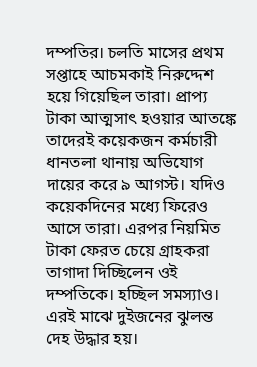দম্পতির। চলতি মাসের প্রথম সপ্তাহে আচমকাই নিরুদ্দেশ হয়ে গিয়েছিল তারা। প্রাপ্য টাকা আত্মসাৎ হওয়ার আতঙ্কে তাদেরই কয়েকজন কর্মচারী ধানতলা থানায় অভিযোগ দায়ের করে ৯ আগস্ট। যদিও কয়েকদিনের মধ্যে ফিরেও আসে তারা। এরপর নিয়মিত টাকা ফেরত চেয়ে গ্রাহকরা তাগাদা দিচ্ছিলেন ওই দম্পতিকে। হচ্ছিল সমস্যাও। এরই মাঝে দুইজনের ঝুলন্ত দেহ উদ্ধার হয়।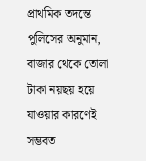প্রাথমিক তদন্তে পুলিসের অনুমান, বাজার থেকে তোলা টাকা নয়ছয় হয়ে যাওয়ার কারণেই সম্ভবত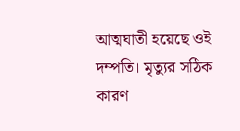আত্মঘাতী হয়েছে ওই দম্পতি। মৃত্যুর সঠিক কারণ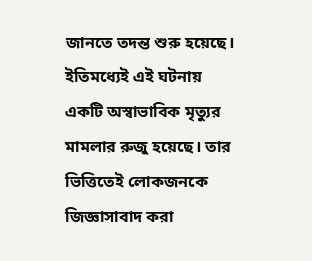জানতে তদন্ত শুরু হয়েছে। ইতিমধ্যেই এই ঘটনায় একটি অস্বাভাবিক মৃত্যুর মামলার রুজু হয়েছে। তার ভিত্তিতেই লোকজনকে জিজ্ঞাসাবাদ করা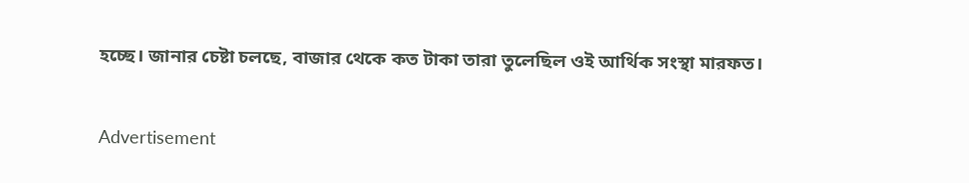হচ্ছে। জানার চেষ্টা চলছে, বাজার থেকে কত টাকা তারা তুলেছিল ওই আর্থিক সংস্থা মারফত।

Advertisement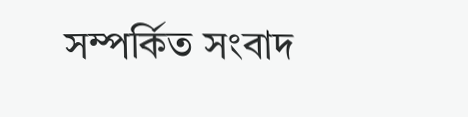সম্পর্কিত সংবাদ